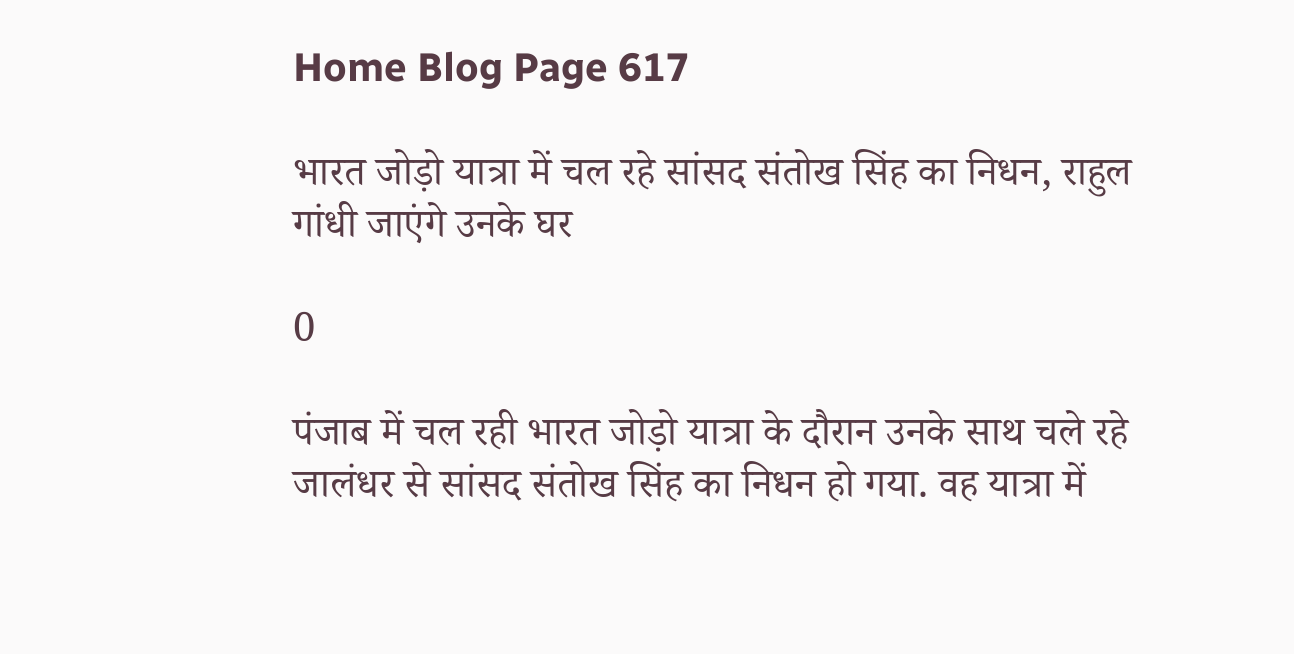Home Blog Page 617

भारत जोड़ो यात्रा में चल रहे सांसद संतोख सिंह का निधन, राहुल गांधी जाएंगे उनके घर

0

पंजाब में चल रही भारत जोड़ो यात्रा के दौरान उनके साथ चले रहे जालंधर से सांसद संतोख सिंह का निधन हो गया. वह यात्रा में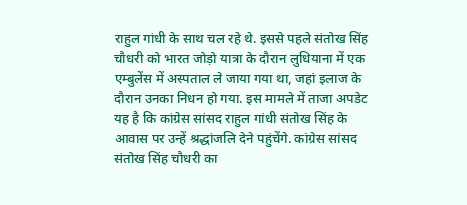राहुल गांधी के साथ चल रहे थे. इससे पहले संतोख सिंह चौधरी को भारत जोड़ो यात्रा के दौरान लुधियाना में एक एम्बुलेंस में अस्पताल ले जाया गया था, जहां इलाज के दौरान उनका निधन हो गया. इस मामले में ताजा अपडेट यह है कि कांग्रेस सांसद राहुल गांधी संतोख सिंह के आवास पर उन्हें श्रद्धांजलि देने पहुंचेंगे. कांग्रेस सांसद संतोख सिंह चौधरी का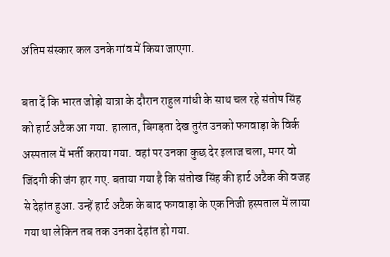अंतिम संस्कार कल उनके गांव में किया जाएगा.

बता दें कि भारत जोड़ो यात्रा के दौरान राहुल गांधी के साथ चल रहे संतोष सिंह को हार्ट अटैक आ गया. हालात, बिगड़ता देख तुरंत उनको फगवाड़ा के विर्क अस्पताल में भर्ती कराया गया. वहां पर उनका कुछ देर इलाज चला, मगर वो जिंदगी की जंग हार गए. बताया गया है कि संतोख सिंह की हार्ट अटैक की वजह से देहांत हुआ. उन्हें हार्ट अटैक के बाद फगवाड़ा के एक निजी हस्पताल में लाया गया था लेकिन तब तक उनका देहांत हो गया.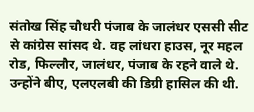संतोख सिंह चौधरी पंजाब के जालंधर एससी सीट से कांग्रेस सांसद थे. वह लांधरा हाउस, नूर महल रोड, फिल्‍लौर, जालंधर, पंजाब के रहने वाले थे. उन्होंने बीए, एलएलबी की डिग्री हासिल की थी.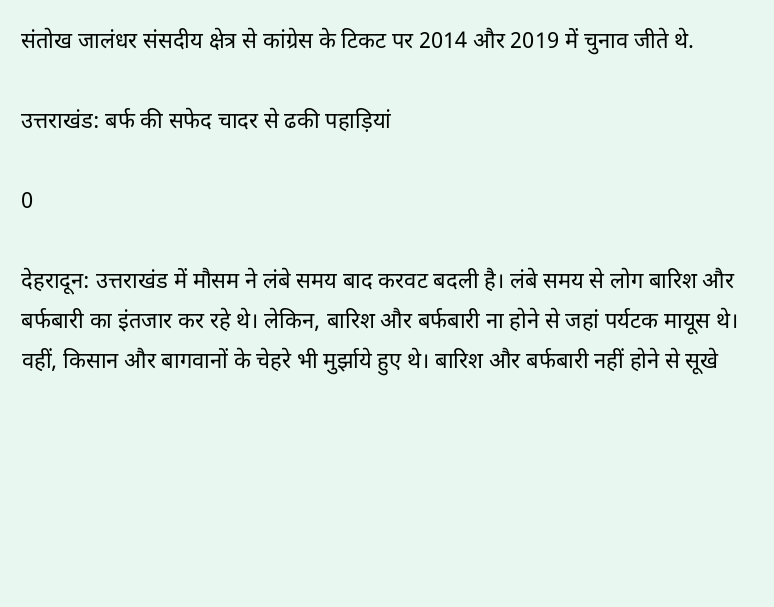संतोख जालंधर संसदीय क्षेत्र से कांग्रेस के टिकट पर 2014 और 2019 में चुनाव जीते थे.

उत्तराखंड: बर्फ की सफेद चादर से ढकी पहाड़ियां

0

देहरादून: उत्तराखंड में मौसम ने लंबे समय बाद करवट बदली है। लंबे समय से लोग बारिश और बर्फबारी का इंतजार कर रहे थे। लेकिन, बारिश और बर्फबारी ना होने से जहां पर्यटक मायूस थे। वहीं, किसान और बागवानों के चेहरे भी मुर्झाये हुए थे। बारिश और बर्फबारी नहीं होने से सूखे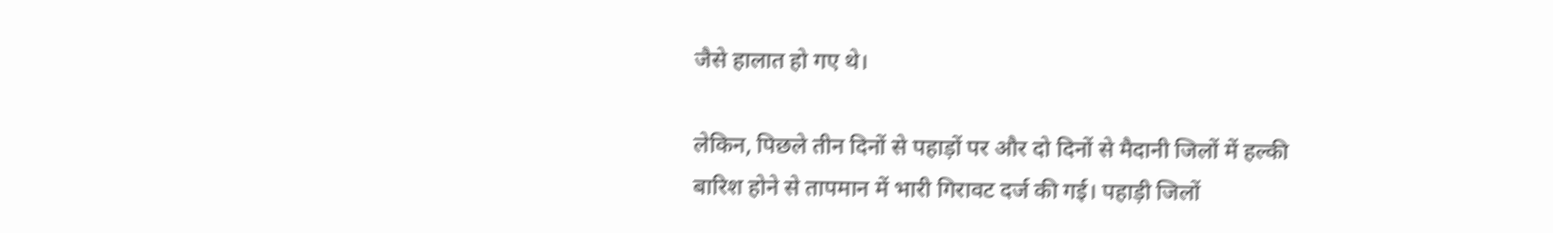जैसे हालात हो गए थे।

लेकिन, पिछले तीन दिनों से पहाड़ों पर और दो दिनों से मैदानी जिलों में हल्की बारिश होने से तापमान में भारी गिरावट दर्ज की गई। पहाड़ी जिलों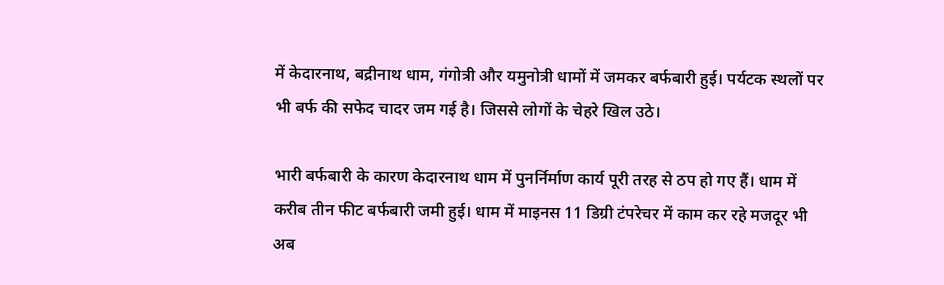में केदारनाथ, बद्रीनाथ धाम, गंगोत्री और यमुनोत्री धामों में जमकर बर्फबारी हुई। पर्यटक स्थलों पर भी बर्फ की सफेद चादर जम गई है। जिससे लोगों के चेहरे खिल उठे।

भारी बर्फबारी के कारण केदारनाथ धाम में पुनर्निर्माण कार्य पूरी तरह से ठप हो गए हैं। धाम में करीब तीन फीट बर्फबारी जमी हुई। धाम में माइनस 11 डिग्री टंपरेचर में काम कर रहे मजदूर भी अब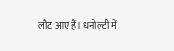लौट आए हैं। धनोल्टी में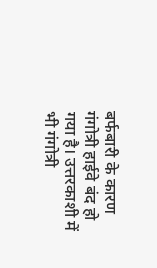बर्फबारी के कारण गंगोत्री हाईवे बंद हो गया है। उत्तरकाशी में भी गंगोत्री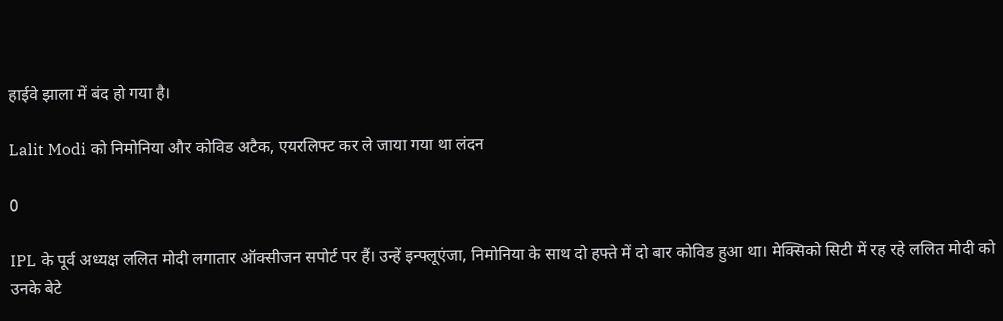हाईवे झाला में बंद हो गया है।

Lalit Modi को निमोनिया और कोविड अटैक, एयरलिफ्ट कर ले जाया गया था लंदन

0

IPL के पूर्व अध्यक्ष ललित मोदी लगातार ऑक्सीजन सपोर्ट पर हैं। उन्हें इन्फ्लूएंजा, निमोनिया के साथ दो हफ्ते में दो बार कोविड हुआ था। मेक्सिको सिटी में रह रहे ललित मोदी को उनके बेटे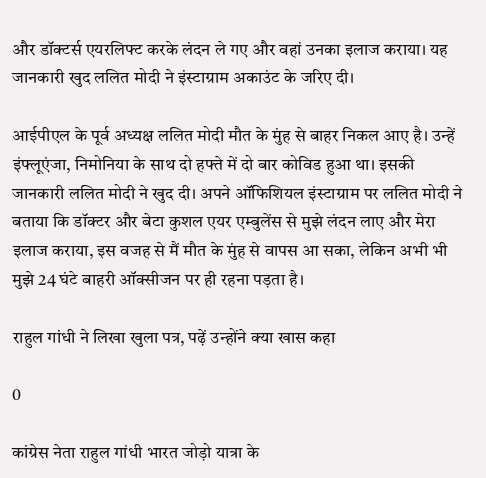और डॉक्टर्स एयरलिफ्ट करके लंदन ले गए और वहां उनका इलाज कराया। यह जानकारी खुद ललित मोदी ने इंस्टाग्राम अकाउंट के जरिए दी।

आईपीएल के पूर्व अध्यक्ष ललित मोदी मौत के मुंह से बाहर निकल आए है। उन्हें इंफ्लूएंजा, निमोनिया के साथ दो हफ्ते में दो बार कोविड हुआ था। इसकी जानकारी ललित मोदी ने खुद दी। अपने ऑफिशियल इंस्टाग्राम पर ललित मोदी ने बताया कि डॉक्टर और बेटा कुशल एयर एम्बुलेंस से मुझे लंदन लाए और मेरा इलाज कराया, इस वजह से मैं मौत के मुंह से वापस आ सका, लेकिन अभी भी मुझे 24 घंटे बाहरी ऑक्सीजन पर ही रहना पड़ता है।

राहुल गांधी ने लिखा खुला पत्र, पढ़ें उन्होंने क्या खास कहा

0

कांग्रेस नेता राहुल गांधी भारत जोड़ो यात्रा के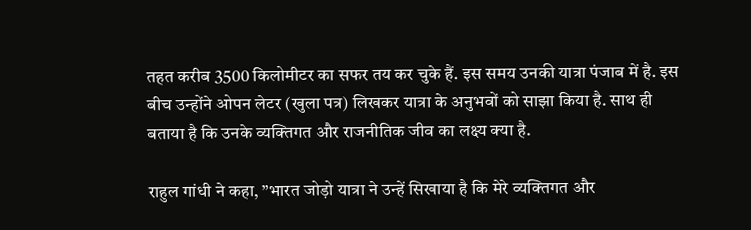तहत करीब 3500 किलोमीटर का सफर तय कर चुके हैं. इस समय उनकी यात्रा पंजाब में है. इस बीच उन्होंने ओपन लेटर (खुला पत्र) लिखकर यात्रा के अनुभवों को साझा किया है. साथ ही बताया है कि उनके व्यक्तिगत और राजनीतिक जीव का लक्ष्य क्या है.

राहुल गांधी ने कहा, ”भारत जोड़ो यात्रा ने उन्हें सिखाया है कि मेरे व्यक्तिगत और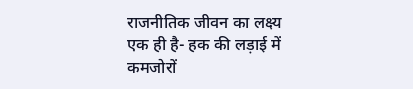राजनीतिक जीवन का लक्ष्य एक ही है- हक की लड़ाई में कमजोरों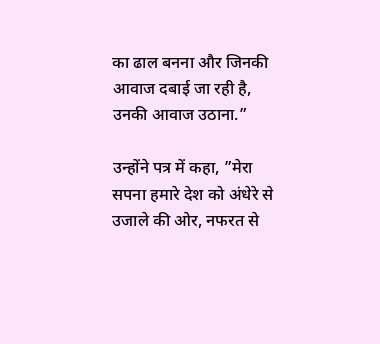का ढाल बनना और जिनकी आवाज दबाई जा रही है, उनकी आवाज उठाना.”

उन्होंने पत्र में कहा, ”मेरा सपना हमारे देश को अंधेरे से उजाले की ओर, नफरत से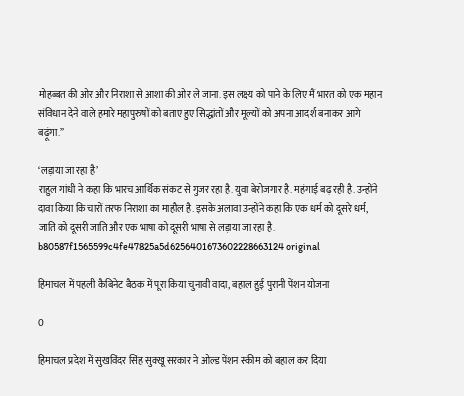मोहब्बत की ओर और निराशा से आशा की ओर ले जाना. इस लक्ष्य को पाने के लिए मैं भारत को एक महान संविधान देने वाले हमारे महापुरुषों को बताए हुए सिद्धांतों और मूल्यों को अपना आदर्श बनाकर आगे बढ़ूंगा.”

‘लड़ाया जा रहा है’
राहुल गांधी ने कहा कि भारच आर्थिक संकट से गुजर रहा है. युवा बेरोजगार है. महंगाई बढ़ रही है. उन्होंने दावा किया कि चारों तरफ निराशा का माहौल है. इसके अलावा उन्होंने कहा कि एक धर्म को दूसरे धर्म, जाति को दूसरी जाति और एक भाषा को दूसरी भाषा से लड़ाया जा रहा है.
b80587f1565599c4fe47825a5d6256401673602228663124 original

हिमाचल में पहली कैबिनेट बैठक में पूरा किया चुनावी वादा, बहाल हुई पुरानी पेंशन योजना

0

हिमाचल प्रदेश में सुखविंदर सिंह सुक्खू सरकार ने ओल्ड पेंशन स्कीम को बहाल कर दिया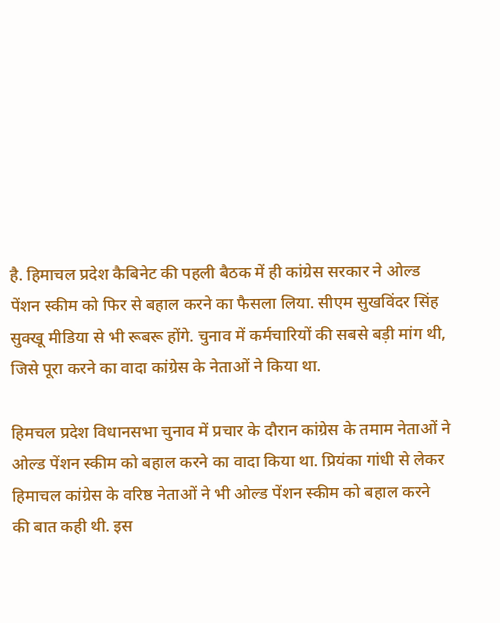है. हिमाचल प्रदेश कैबिनेट की पहली बैठक में ही कांग्रेस सरकार ने ओल्ड पेंशन स्कीम को फिर से बहाल करने का फैसला लिया. सीएम सुखविंदर सिंह सुक्खू मीडिया से भी रूबरू होंगे. चुनाव में कर्मचारियों की सबसे बड़ी मांग थी, जिसे पूरा करने का वादा कांग्रेस के नेताओं ने किया था.

हिमचल प्रदेश विधानसभा चुनाव में प्रचार के दौरान कांग्रेस के तमाम नेताओं ने ओल्ड पेंशन स्कीम को बहाल करने का वादा किया था. प्रियंका गांधी से लेकर हिमाचल कांग्रेस के वरिष्ठ नेताओं ने भी ओल्ड पेंशन स्कीम को बहाल करने की बात कही थी. इस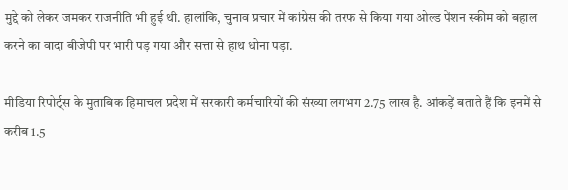मुद्दे को लेकर जमकर राजनीति भी हुई थी. हालांकि, चुनाव प्रचार में कांग्रेस की तरफ से किया गया ओल्ड पेंशन स्कीम को बहाल करने का वादा बीजेपी पर भारी पड़ गया और सत्ता से हाथ धोना पड़ा.

मीडिया रिपोर्ट्स के मुताबिक हिमाचल प्रदेश में सरकारी कर्मचारियों की संख्या लगभग 2.75 लाख है. आंकड़ें बताते हैं कि इनमें से करीब 1.5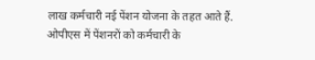लाख कर्मचारी नई पेंशन योजना के तहत आते हैं. ओपीएस में पेंशनरों को कर्मचारी के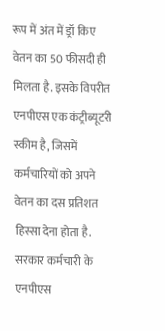रूप में अंत में ड्रॉ किए वेतन का 50 फीसदी ही मिलता है. इसके विपरीत एनपीएस एक कंट्रीब्यूटरी स्कीम है, जिसमें कर्मचारियों को अपने वेतन का दस प्रतिशत हिस्सा देना होता है. सरकार कर्मचारी के एनपीएस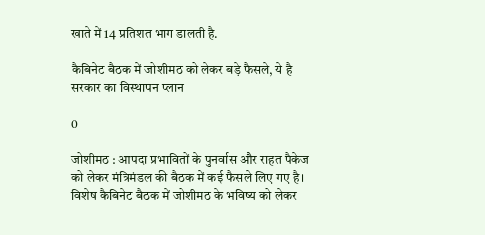खाते में 14 प्रतिशत भाग डालती है.

कैबिनेट बैठक में जोशीमठ को लेकर बड़े फैसले, ये है सरकार का विस्थापन प्लान

0

जोशीमठ : आपदा प्रभावितों के पुनर्वास और राहत पैकेज को लेकर मंत्रिमंडल की बैठक में कई फैसले लिए गए है। विशेष कैबिनेट बैठक में जोशीमठ के भविष्य को लेकर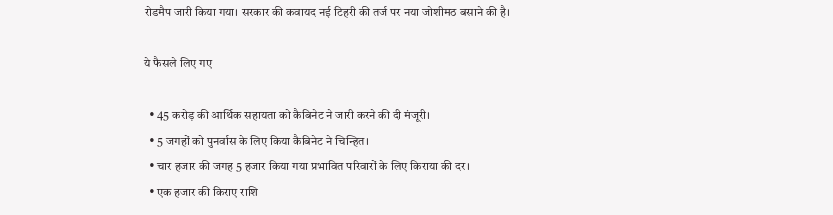रोडमैप जारी किया गया। सरकार की कवायद नई टिहरी की तर्ज पर नया जोशीमठ बसाने की है।

ये फैसले लिए गए

  • 45 करोड़ की आर्थिक सहायता को कैबिनेट ने जारी करने की दी मंजूरी।
  • 5 जगहों को पुनर्वास के लिए किया कैबिनेट ने चिन्हित।
  • चार हजार की जगह 5 हजार किया गया प्रभावित परिवारों के लिए किराया की दर।
  • एक हजार की किराए राशि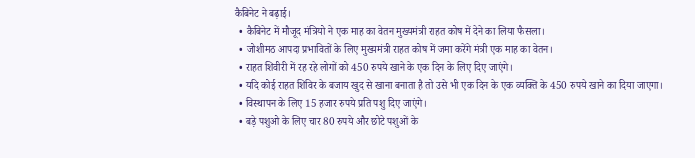कैबिनेट ने बढ़ाई।
  • कैबिनेट में मौजूद मंत्रियो ने एक माह का वेतन मुख्यमंत्री राहत कोष में देने का लिया फैसला।
  • जोशीमठ आपदा प्रभावितों के लिए मुख्यमंत्री राहत कोष में जमा करेंगे मंत्री एक माह का वेतन।
  • राहत शिवीरी में रह रहे लोगों को 450 रुपये खाने के एक दिन के लिए दिए जाएंगे।
  • यदि कोई राहत शिविर के बजाय खुद से खाना बनाता है तो उसे भी एक दिन के एक व्यक्ति के 450 रुपये खाने का दिया जाएगा।
  • विस्थापन के लिए 15 हजार रुपये प्रति पशु दिए जाएंगे।
  • बड़े पशुओ के लिए चार 80 रुपये और छोटे पशुओं के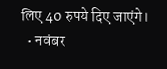लिए 40 रुपये दिए जाएंगे।
  • नवंबर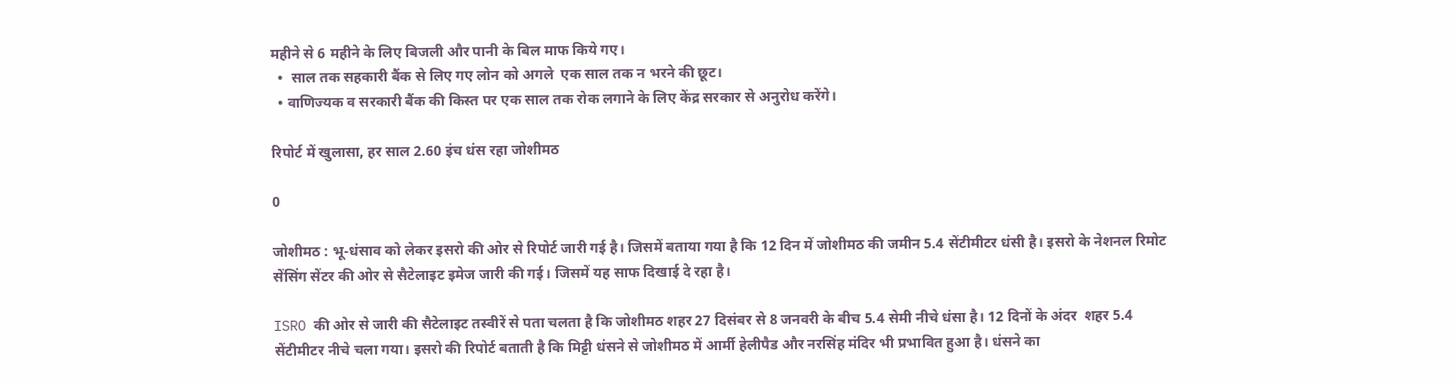महीने से 6 महीने के लिए बिजली और पानी के बिल माफ किये गए।
  •  साल तक सहकारी बैंक से लिए गए लोन को अगले  एक साल तक न भरने की छूट।
  • वाणिज्यक व सरकारी बैंक की किस्त पर एक साल तक रोक लगाने के लिए केंद्र सरकार से अनुरोध करेंगे।

रिपोर्ट में खुलासा, हर साल 2.60 इंच धंस रहा जोशीमठ

0

जोशीमठ : भू-धंसाव को लेकर इसरो की ओर से रिपोर्ट जारी गई है। जिसमें बताया गया है कि 12 दिन में जोशीमठ की जमीन 5.4 सेंटीमीटर धंसी है। इसरो के नेशनल रिमोट सेंसिंग सेंटर की ओर से सैटेलाइट इमेज जारी की गई। जिसमें यह साफ दिखाई दे रहा है।

ISRO की ओर से जारी की सैटेलाइट तस्वीरें से पता चलता है कि जोशीमठ शहर 27 दिसंबर से 8 जनवरी के बीच 5.4 सेमी नीचे धंसा है। 12 दिनों के अंदर  शहर 5.4 सेंटीमीटर नीचे चला गया। इसरो की रिपोर्ट बताती है कि मिट्टी धंसने से जोशीमठ में आर्मी हेलीपैड और नरसिंह मंदिर भी प्रभावित हुआ है। धंसने का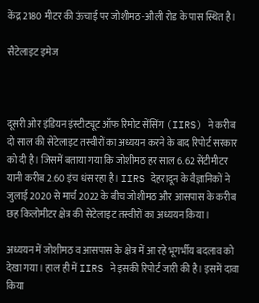केंद्र 2180 मीटर की ऊंचाई पर जोशीमठ-औली रोड के पास स्थित है।

सैटेलाइट इमेज



दूसरी ओर इंडियन इंस्टीट्यूट ऑफ रिमोट सेंसिंग (IIRS) ने करीब दो साल की सेटेलाइट तस्वीरों का अध्ययन करने के बाद रिपोर्ट सरकार को दी है। जिसमें बताया गया कि जोशीमठ हर साल 6.62 सेंटीमीटर यानी करीब 2.60 इंच धंस रहा है। IIRS देहरादून के वैज्ञानिकों ने जुलाई 2020 से मार्च 2022 के बीच जोशीमठ और आसपास के करीब छह किलोमीटर क्षेत्र की सेटेलाइट तस्वीरों का अध्ययन किया।

अध्ययन में जोशीमठ व आसपास के क्षेत्र में आ रहे भूगर्भीय बदलाव को देखा गया। हाल ही में IIRS ने इसकी रिपोर्ट जारी की है। इसमें दावा किया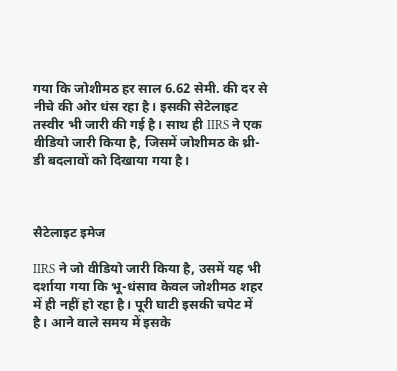गया कि जोशीमठ हर साल 6.62 सेमी. की दर से नीचे की ओर धंस रहा है। इसकी सेटेलाइट तस्वीर भी जारी की गई है। साथ ही IIRS ने एक वीडियो जारी किया है, जिसमें जोशीमठ के थ्री-डी बदलावों को दिखाया गया है।



सैटेलाइट इमेज

IIRS ने जो वीडियो जारी किया है, उसमें यह भी दर्शाया गया कि भू-धंसाव केवल जोशीमठ शहर में ही नहीं हो रहा है। पूरी घाटी इसकी चपेट में है। आने वाले समय में इसके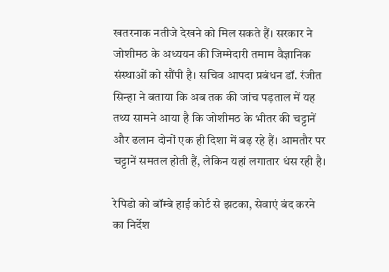खतरनाक नतीजे देखने को मिल सकते हैं। सरकार ने जोशीमठ के अध्ययन की जिम्मेदारी तमाम वैज्ञानिक संस्थाओं को सौंपी है। सचिव आपदा प्रबंधन डॉ. रंजीत सिन्हा ने बताया कि अब तक की जांच पड़ताल में यह तथ्य सामने आया है कि जोशीमठ के भीतर की चट्टानें और ढलान दोनों एक ही दिशा में बढ़ रहे हैं। आमतौर पर चट्टानें समतल होती हैं, लेकिन यहां लगातार धंस रही है।

रेपिडो को बॉम्बे हाई कोर्ट से झटका, सेवाएं बंद करने का निर्देश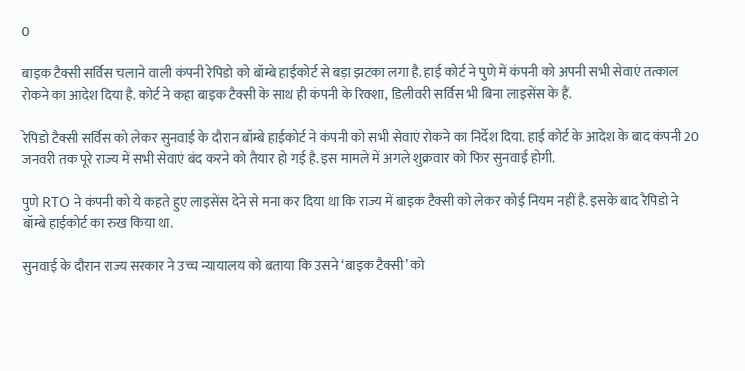0

बाइक टैक्सी सर्विस चलाने वाली कंपनी रेपिडो को बॉम्बे हाईकोर्ट से बड़ा झटका लगा है. हाई कोर्ट ने पुणे में कंपनी को अपनी सभी सेवाएं तत्काल रोकने का आदेश दिया है. कोर्ट ने कहा बाइक टैक्सी के साथ ही कंपनी के रिक्शा, डिलीवरी सर्विस भी बिना लाइसेंस के हैं.

रेपिडो टैक्सी सर्विस को लेकर सुनवाई के दौरान बॉम्बे हाईकोर्ट ने कंपनी को सभी सेवाएं रोकने का निर्देश दिया. हाई कोर्ट के आदेश के बाद कंपनी 20 जनवरी तक पूरे राज्य में सभी सेवाएं बंद करने को तैयार हो गई है. इस मामले में अगले शुक्रवार को फिर सुनवाई होगी.

पुणे RTO ने कंपनी को ये कहते हुए लाइसेंस देने से मना कर दिया था कि राज्य में बाइक टैक्सी को लेकर कोई नियम नहीं है. इसके बाद रैपिडो ने बॉम्बे हाईकोर्ट का रुख किया था.

सुनवाई के दौरान राज्य सरकार ने उच्च न्यायालय को बताया कि उसने ‘बाइक टैक्सी’ को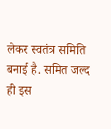लेकर स्वतंत्र समिति बनाई है. समित जल्द ही इस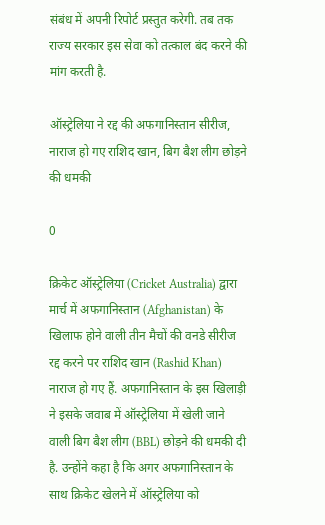संबंध में अपनी रिपोर्ट प्रस्तुत करेगी. तब तक राज्य सरकार इस सेवा को तत्काल बंद करने की मांग करती है.

ऑस्ट्रेलिया ने रद्द की अफगानिस्तान सीरीज, नाराज हो गए राशिद खान, बिग बैश लीग छोड़ने की धमकी

0

क्रिकेट ऑस्ट्रेलिया (Cricket Australia) द्वारा मार्च में अफगानिस्तान (Afghanistan) के खिलाफ होने वाली तीन मैचों की वनडे सीरीज रद्द करने पर राशिद खान (Rashid Khan) नाराज हो गए हैं. अफगानिस्तान के इस खिलाड़ी ने इसके जवाब में ऑस्ट्रेलिया में खेली जाने वाली बिग बैश लीग (BBL) छोड़ने की धमकी दी है. उन्होंने कहा है कि अगर अफगानिस्तान के साथ क्रिकेट खेलने में ऑस्ट्रेलिया को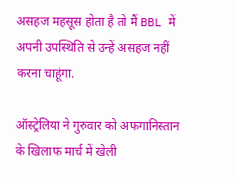असहज महसूस होता है तो मैं BBL में अपनी उपस्थिति से उन्हें असहज नहीं करना चाहूंगा.

ऑस्ट्रेलिया ने गुरुवार को अफगानिस्तान के खिलाफ मार्च में खेली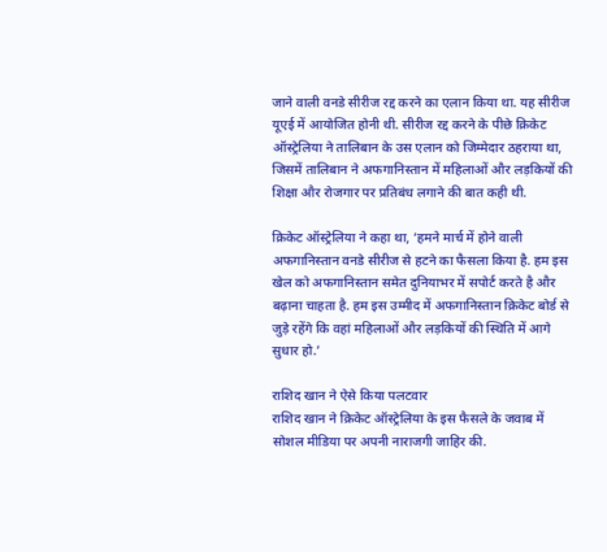जाने वाली वनडे सीरीज रद्द करने का एलान किया था. यह सीरीज यूएई में आयोजित होनी थी. सीरीज रद्द करने के पीछे क्रिकेट ऑस्ट्रेलिया ने तालिबान के उस एलान को जिम्मेदार ठहराया था, जिसमें तालिबान ने अफगानिस्तान में महिलाओं और लड़कियों की शिक्षा और रोजगार पर प्रतिबंध लगाने की बात कही थी.

क्रिकेट ऑस्ट्रेलिया ने कहा था, ‘हमने मार्च में होने वाली अफगानिस्तान वनडे सीरीज से हटने का फैसला किया है. हम इस खेल को अफगानिस्तान समेत दुनियाभर में सपोर्ट करते है और बढ़ाना चाहता है. हम इस उम्मीद में अफगानिस्तान क्रिकेट बोर्ड से जुड़े रहेंगे कि वहां महिलाओं और लड़कियों की स्थिति में आगे सुधार हो.’

राशिद खान ने ऐसे किया पलटवार
राशिद खान ने क्रिकेट ऑस्ट्रेलिया के इस फैसले के जवाब में सोशल मीडिया पर अपनी नाराजगी जाहिर की.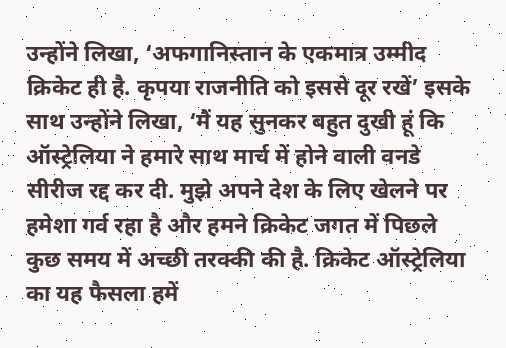उन्होंने लिखा, ‘अफगानिस्तान के एकमात्र उम्मीद क्रिकेट ही है. कृपया राजनीति को इससे दूर रखें’ इसके साथ उन्होंने लिखा, ‘मैं यह सुनकर बहुत दुखी हूं कि ऑस्ट्रेलिया ने हमारे साथ मार्च में होने वाली वनडे सीरीज रद्द कर दी. मुझे अपने देश के लिए खेलने पर हमेशा गर्व रहा है और हमने क्रिकेट जगत में पिछले कुछ समय में अच्छी तरक्की की है. क्रिकेट ऑस्ट्रेलिया का यह फैसला हमें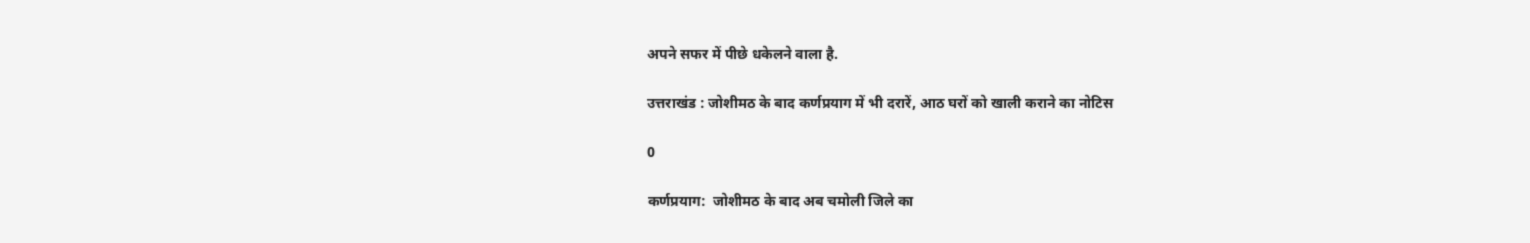अपने सफर में पीछे धकेलने वाला है.

उत्तराखंड : जोशीमठ के बाद कर्णप्रयाग में भी दरारें, आठ घरों को खाली कराने का नोटिस

0

कर्णप्रयाग:  जोशीमठ के बाद अब चमोली जिले का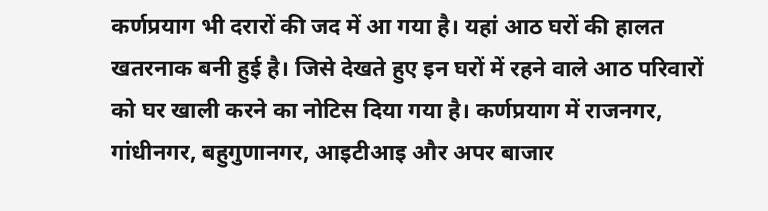कर्णप्रयाग भी दरारों की जद में आ गया है। यहां आठ घरों की हालत खतरनाक बनी हुई है। जिसे देखते हुए इन घरों में रहने वाले आठ परिवारों को घर खाली करने का नोटिस दिया गया है। कर्णप्रयाग में राजनगर, गांधीनगर, बहुगुणानगर, आइटीआइ और अपर बाजार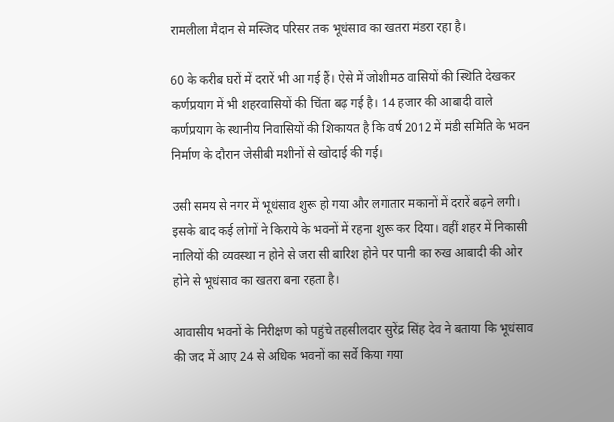रामलीला मैदान से मस्जिद परिसर तक भूधंसाव का खतरा मंडरा रहा है।

60 के करीब घरों में दरारें भी आ गई हैं। ऐसे में जोशीमठ वासियों की स्थिति देखकर कर्णप्रयाग में भी शहरवासियों की चिंता बढ़ गई है। 14 हजार की आबादी वाले कर्णप्रयाग के स्थानीय निवासियों की शिकायत है कि वर्ष 2012 में मंडी समिति के भवन निर्माण के दौरान जेसीबी मशीनों से खोदाई की गई।

उसी समय से नगर में भूधंसाव शुरू हो गया और लगातार मकानों में दरारें बढ़ने लगी। इसके बाद कई लोगों ने किराये के भवनों में रहना शुरू कर दिया। वहीं शहर में निकासी नालियों की व्यवस्था न होने से जरा सी बारिश होने पर पानी का रुख आबादी की ओर होने से भूधंसाव का खतरा बना रहता है।

आवासीय भवनों के निरीक्षण को पहुंचे तहसीलदार सुरेंद्र सिंह देव ने बताया कि भूधंसाव की जद में आए 24 से अधिक भवनों का सर्वे किया गया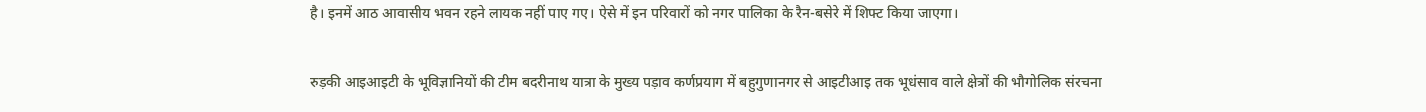है। इनमें आठ आवासीय भवन रहने लायक नहीं पाए गए। ऐसे में इन परिवारों को नगर पालिका के रैन-बसेरे में शिफ्ट किया जाएगा।

रुड़की आइआइटी के भूविज्ञानियों की टीम बदरीनाथ यात्रा के मुख्य पड़ाव कर्णप्रयाग में बहुगुणानगर से आइटीआइ तक भूधंसाव वाले क्षेत्रों की भौगोलिक संरचना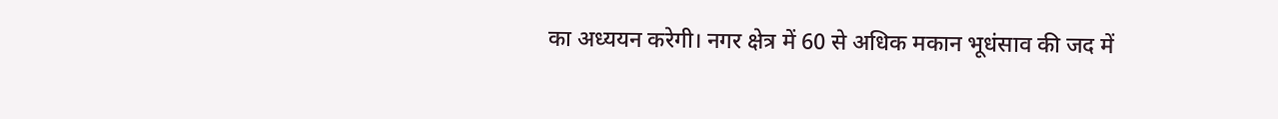का अध्ययन करेगी। नगर क्षेत्र में 60 से अधिक मकान भूधंसाव की जद में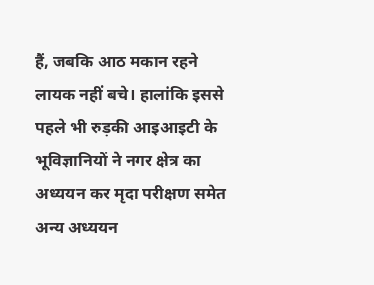हैं, जबकि आठ मकान रहने लायक नहीं बचे। हालांकि इससे पहले भी रुड़की आइआइटी के भूविज्ञानियों ने नगर क्षेत्र का अध्ययन कर मृदा परीक्षण समेत अन्य अध्ययन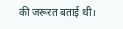की जरूरत बताई थी।